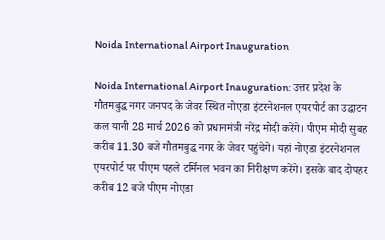Noida International Airport Inauguration

Noida International Airport Inauguration: उत्तर प्रदेश के गौतमबुद्ध नगर जनपद के जेवर स्थित नोएडा इंटरनेशनल एयरपोर्ट का उद्घाटन कल यानी 28 मार्च 2026 को प्रधानमंत्री नरेंद्र मोदी करेंगे। पीएम मोदी सुबह करीब 11.30 बजे गौतमबुद्ध नगर के जेवर पहुंचेगे। यहां नोएडा इंटरनेशनल एयरपोर्ट पर पीएम पहले टर्मिनल भवन का निरीक्षण करेंगे। इसके बाद दोपहर करीब 12 बजे पीएम नोएडा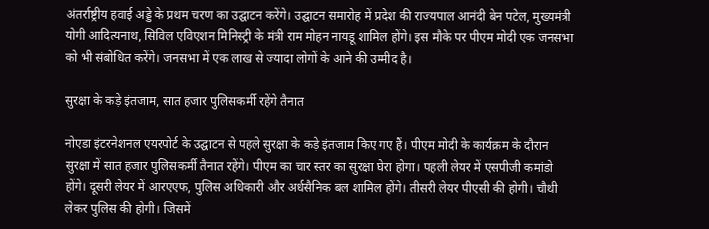अंतर्राष्ट्रीय हवाई अड्डे के प्रथम चरण का उद्घाटन करेंगे। उद्घाटन समारोह में प्रदेश की राज्यपाल आनंदी बेन पटेल, मुख्यमंत्री योगी आदित्यनाथ, सिविल एविएशन मिनिस्ट्री के मंत्री राम मोहन नायडू शामिल होंगे। इस मौके पर पीएम मोदी एक जनसभा को भी संबोधित करेंगे। जनसभा में एक लाख से ज्यादा लोगों के आने की उम्मीद है।

सुरक्षा के कड़े इंतजाम, सात हजार पुलिसकर्मी रहेंगे तैनात

नोएडा इंटरनेशनल एयरपोर्ट के उद्घाटन से पहले सुरक्षा के कड़े इंतजाम किए गए हैं। पीएम मोदी के कार्यक्रम के दौरान सुरक्षा में सात हजार पुलिसकर्मी तैनात रहेंगे। पीएम का चार स्तर का सुरक्षा घेरा होगा। पहली लेयर में एसपीजी कमांडो होंगे। दूसरी लेयर में आरएएफ, पुलिस अधिकारी और अर्धसैनिक बल शामिल होंगे। तीसरी लेयर पीएसी की होगी। चौथी लेकर पुलिस की होगी। जिसमें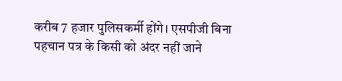करीब 7 हजार पुलिसकर्मी होंगे। एसपीजी बिना पहचान पत्र के किसी को अंदर नहीं जाने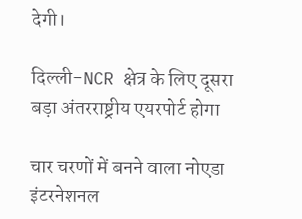देगी।

दिल्ली-NCR क्षेत्र के लिए दूसरा बड़ा अंतरराष्ट्रीय एयरपोर्ट होगा

चार चरणों में बनने वाला नोएडा इंटरनेशनल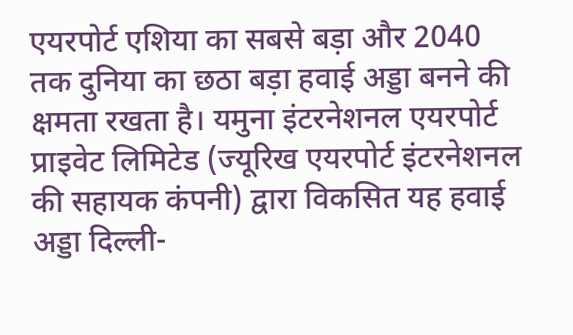एयरपोर्ट एशिया का सबसे बड़ा और 2040 तक दुनिया का छठा बड़ा हवाई अड्डा बनने की क्षमता रखता है। यमुना इंटरनेशनल एयरपोर्ट प्राइवेट लिमिटेड (ज्यूरिख एयरपोर्ट इंटरनेशनल की सहायक कंपनी) द्वारा विकसित यह हवाई अड्डा दिल्ली-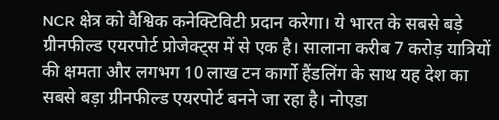NCR क्षेत्र को वैश्विक कनेक्टिविटी प्रदान करेगा। ये भारत के सबसे बड़े ग्रीनफील्ड एयरपोर्ट प्रोजेक्ट्स में से एक है। सालाना करीब 7 करोड़ यात्रियों की क्षमता और लगभग 10 लाख टन कार्गो हैंडलिंग के साथ यह देश का सबसे बड़ा ग्रीनफील्ड एयरपोर्ट बनने जा रहा है। नोएडा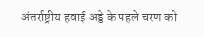अंतर्राष्ट्रीय हवाई अड्डे के पहले चरण को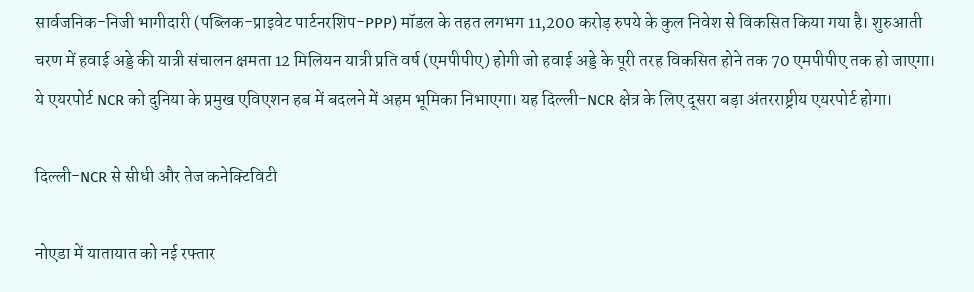सार्वजनिक-निजी भागीदारी (पब्लिक-प्राइवेट पार्टनरशिप-PPP) मॉडल के तहत लगभग 11,200 करोड़ रुपये के कुल निवेश से विकसित किया गया है। शुरुआती चरण में हवाई अड्डे की यात्री संचालन क्षमता 12 मिलियन यात्री प्रति वर्ष (एमपीपीए) होगी जो हवाई अड्डे के पूरी तरह विकसित होने तक 70 एमपीपीए तक हो जाएगा। ये एयरपोर्ट NCR को दुनिया के प्रमुख एविएशन हब में बदलने में अहम भूमिका निभाएगा। यह दिल्ली-NCR क्षेत्र के लिए दूसरा बड़ा अंतरराष्ट्रीय एयरपोर्ट होगा।

दिल्ली-NCR से सीधी और तेज कनेक्टिविटी

नोएडा में यातायात को नई रफ्तार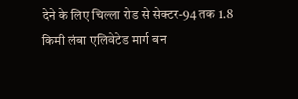देने के लिए चिल्ला रोड से सेक्टर-94 तक 1.8 किमी लंबा एलिवेटेड मार्ग बन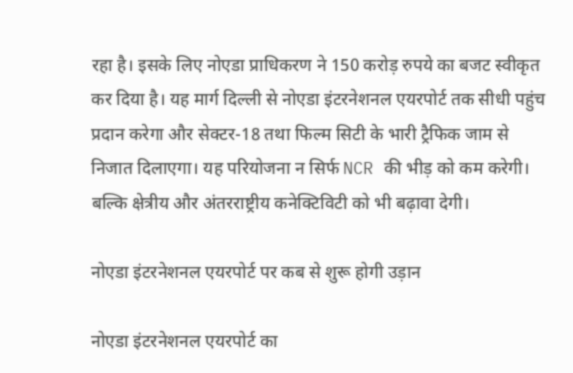रहा है। इसके लिए नोएडा प्राधिकरण ने 150 करोड़ रुपये का बजट स्वीकृत कर दिया है। यह मार्ग दिल्ली से नोएडा इंटरनेशनल एयरपोर्ट तक सीधी पहुंच प्रदान करेगा और सेक्टर-18 तथा फिल्म सिटी के भारी ट्रैफिक जाम से निजात दिलाएगा। यह परियोजना न सिर्फ NCR की भीड़ को कम करेगी। बल्कि क्षेत्रीय और अंतरराष्ट्रीय कनेक्टिविटी को भी बढ़ावा देगी।

नोएडा इंटरनेशनल एयरपोर्ट पर कब से शुरू होगी उड़ान

नोएडा इंटरनेशनल एयरपोर्ट का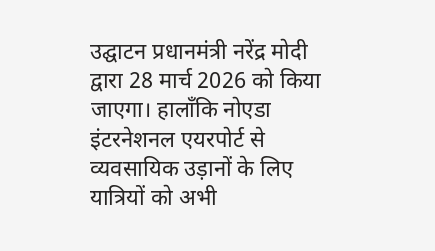उद्घाटन प्रधानमंत्री नरेंद्र मोदी द्वारा 28 मार्च 2026 को किया जाएगा। हालाँकि नोएडा इंटरनेशनल एयरपोर्ट से व्यवसायिक उड़ानों के लिए यात्रियों को अभी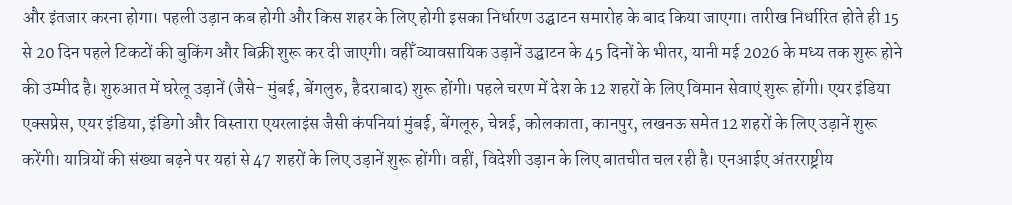और इंतजार करना होगा। पहली उड़ान कब होगी और किस शहर के लिए होगी इसका निर्धारण उद्घाटन समारोह के बाद किया जाएगा। तारीख निर्धारित होते ही 15 से 20 दिन पहले टिकटों की बुकिंग और बिक्री शुरू कर दी जाएगी। वहीँ व्यावसायिक उड़ानें उद्घाटन के 45 दिनों के भीतर, यानी मई 2026 के मध्य तक शुरू होने की उम्मीद है। शुरुआत में घरेलू उड़ानें (जैसे- मुंबई, बेंगलुरु, हैदराबाद) शुरू होंगी। पहले चरण में देश के 12 शहरों के लिए विमान सेवाएं शुरू होंगी। एयर इंडिया एक्सप्रेस, एयर इंडिया, इंडिगो और विस्तारा एयरलाइंस जैसी कंपनियां मुंबई, बेंगलूरु, चेन्नई, कोलकाता, कानपुर, लखनऊ समेत 12 शहरों के लिए उड़ानें शुरू करेंगी। यात्रियों की संख्या बढ़ने पर यहां से 47 शहरों के लिए उड़ानें शुरू होंगी। वहीं, विदेशी उड़ान के लिए बातचीत चल रही है। एनआईए अंतरराष्ट्रीय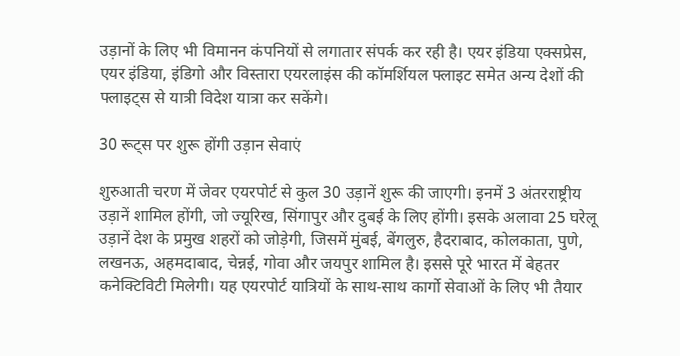उड़ानों के लिए भी विमानन कंपनियों से लगातार संपर्क कर रही है। एयर इंडिया एक्सप्रेस, एयर इंडिया, इंडिगो और विस्तारा एयरलाइंस की कॉमर्शियल फ्लाइट समेत अन्य देशों की फ्लाइट्स से यात्री विदेश यात्रा कर सकेंगे।

30 रूट्स पर शुरू होंगी उड़ान सेवाएं

शुरुआती चरण में जेवर एयरपोर्ट से कुल 30 उड़ानें शुरू की जाएगी। इनमें 3 अंतरराष्ट्रीय उड़ानें शामिल होंगी, जो ज्यूरिख, सिंगापुर और दुबई के लिए होंगी। इसके अलावा 25 घरेलू उड़ानें देश के प्रमुख शहरों को जोड़ेगी, जिसमें मुंबई, बेंगलुरु, हैदराबाद, कोलकाता, पुणे, लखनऊ, अहमदाबाद, चेन्नई, गोवा और जयपुर शामिल है। इससे पूरे भारत में बेहतर कनेक्टिविटी मिलेगी। यह एयरपोर्ट यात्रियों के साथ‑साथ कार्गो सेवाओं के लिए भी तैयार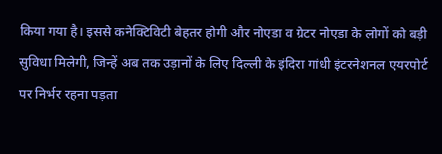किया गया है। इससे कनेक्टिविटी बेहतर होगी और नोएडा व ग्रेटर नोएडा के लोगों को बड़ी सुविधा मिलेगी, जिन्हें अब तक उड़ानों के लिए दिल्ली के इंदिरा गांधी इंटरनेशनल एयरपोर्ट पर निर्भर रहना पड़ता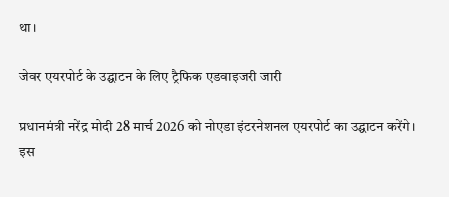था।

जेवर एयरपोर्ट के उद्घाटन के लिए ट्रैफिक एडवाइजरी जारी

प्रधानमंत्री नरेंद्र मोदी 28 मार्च 2026 को नोएडा इंटरनेशनल एयरपोर्ट का उद्घाटन करेंगे। इस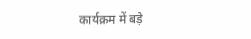कार्यक्रम में बड़े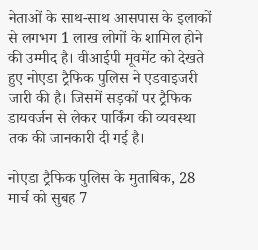नेताओं के साथ-साथ आसपास के इलाकों से लगभग 1 लाख लोगों के शामिल होने की उम्मीद है। वीआईपी मूवमेंट को देखते हुए नोएडा ट्रैफिक पुलिस ने एडवाइजरी जारी की है। जिसमें सड़कों पर ट्रैफिक डायवर्जन से लेकर पार्किंग की व्यवस्था तक की जानकारी दी गई है।

नोएडा ट्रैफिक पुलिस के मुताबिक, 28 मार्च को सुबह 7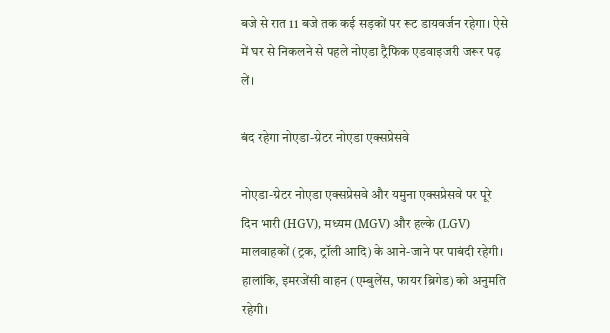बजे से रात 11 बजे तक कई सड़कों पर रूट डायवर्जन रहेगा। ऐसे में घर से निकलने से पहले नोएडा ट्रैफिक एडवाइजरी जरूर पढ़ लें।

बंद रहेगा नोएडा-ग्रेटर नोएडा एक्सप्रेसवे

नोएडा-ग्रेटर नोएडा एक्सप्रेसवे और यमुना एक्सप्रेसवे पर पूरे दिन भारी (HGV), मध्यम (MGV) और हल्के (LGV) मालवाहकों (ट्रक, ट्रॉली आदि) के आने-जाने पर पाबंदी रहेगी। हालांकि, इमरजेंसी वाहन (एम्बुलेंस, फायर ब्रिगेड) को अनुमति रहेगी।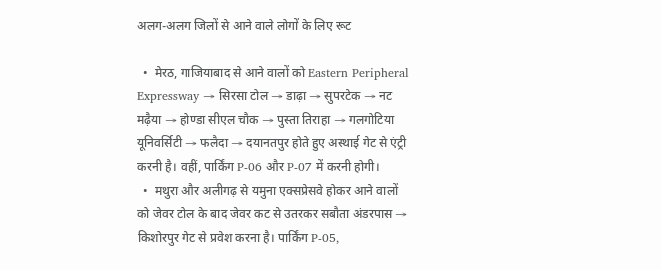अलग-अलग जिलों से आने वाले लोगों के लिए रूट

  •  मेरठ, गाजियाबाद से आने वालों को Eastern Peripheral Expressway → सिरसा टोल → डाढ़ा → सुपरटेक → नट मढ़ैया → होण्डा सीएल चौक → पुस्ता तिराहा → गलगोटिया यूनिवर्सिटी → फलैदा → दयानतपुर होते हुए अस्थाई गेट से एंट्री करनी है। वहीं, पार्किंग P-06 और P-07 में करनी होगी।
  •  मथुरा और अलीगढ़ से यमुना एक्सप्रेसवे होकर आने वालों को जेवर टोल के बाद जेवर कट से उतरकर सबौता अंडरपास → किशोरपुर गेट से प्रवेश करना है। पार्किंग P-05,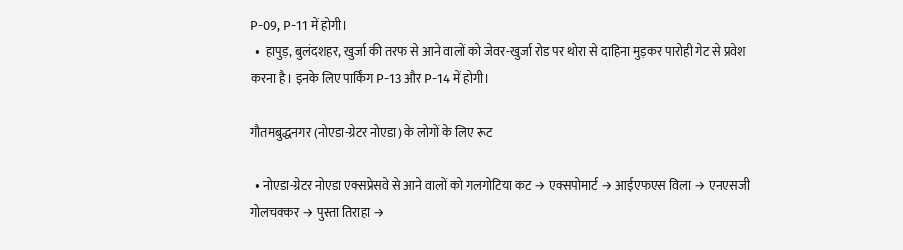P-09, P-11 में होगी।
  •  हापुड़, बुलंदशहर, खुर्जा की तरफ से आने वालों को जेवर-खुर्जा रोड पर थोरा से दाहिना मुड़कर पारोही गेट से प्रवेश करना है। इनके लिए पार्किंग P-13 और P-14 में होगी।

गौतमबुद्धनगर (नोएडा-ग्रेटर नोएडा) के लोगों के लिए रूट

  • नोएडा-ग्रेटर नोएडा एक्सप्रेसवे से आने वालों को गलगोटिया कट → एक्सपोमार्ट → आईएफएस विला → एनएसजी गोलचक्कर → पुस्ता तिराहा →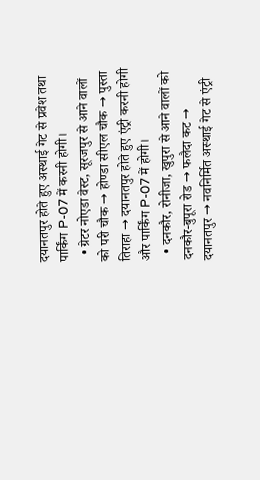दयानतपुर होते हुए अस्थाई गेट से प्रवेश तथा पार्किंग P-07 में करनी होगी।
  • ग्रेटर नोएडा वेस्ट, सूरजपुर से आने वालों को परी चौक → होण्डा सीएल चौक → पुस्ता तिराहा → दयानतपुर होते हुए एंट्री करनी होगी और पार्किंग P-07 में होगी।
  • दनकौर, रोनीजा, खुपुरा से आने वालों को दनकौर-बुपूरा रोड → फलैदा कट → दयानतपुर → नवनिर्मित अस्थाई गेट से एंट्री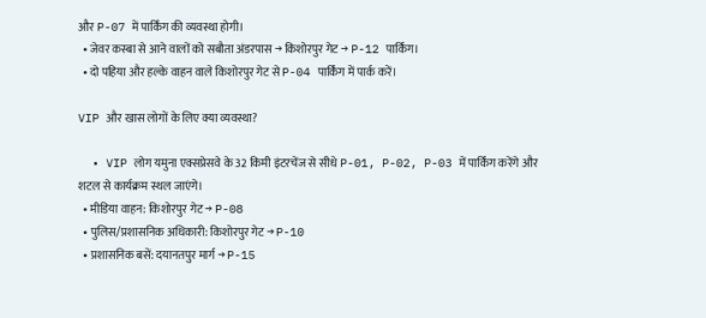और P-07 में पार्किंग की व्यवस्था होगी।
  • जेवर कस्बा से आने वालों को सबौता अंडरपास → किशोरपुर गेट → P-12 पार्किंग।
  • दो पहिया और हल्के वाहन वाले किशोरपुर गेट से P-04 पार्किंग में पार्क करें।

VIP और खास लोगों के लिए क्या व्यवस्था?

  • VIP लोग यमुना एक्सप्रेसवे के 32 किमी इंटरचेंज से सीधे P-01, P-02, P-03 में पार्किंग करेंगे और शटल से कार्यक्रम स्थल जाएंगे।
  • मीडिया वाहन: किशोरपुर गेट → P-08
  • पुलिस/प्रशासनिक अधिकारी: किशोरपुर गेट → P-10
  • प्रशासनिक बसें: दयानतपुर मार्ग → P-15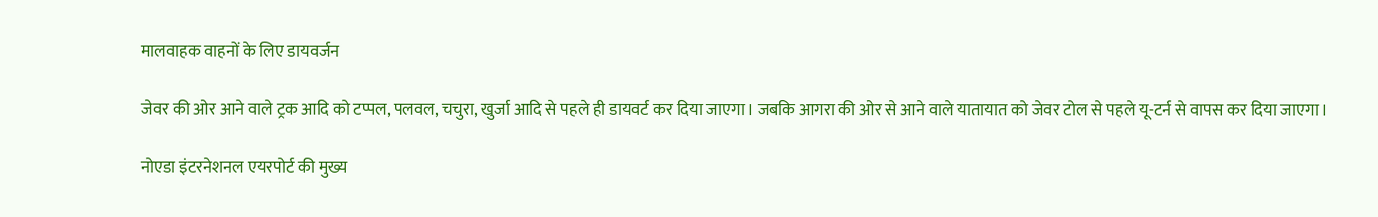मालवाहक वाहनों के लिए डायवर्जन

जेवर की ओर आने वाले ट्रक आदि को टप्पल, पलवल, चचुरा, खुर्जा आदि से पहले ही डायवर्ट कर दिया जाएगा। जबकि आगरा की ओर से आने वाले यातायात को जेवर टोल से पहले यू-टर्न से वापस कर दिया जाएगा।

नोएडा इंटरनेशनल एयरपोर्ट की मुख्य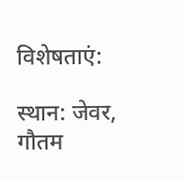विशेषताएं:

स्थान: जेवर, गौतम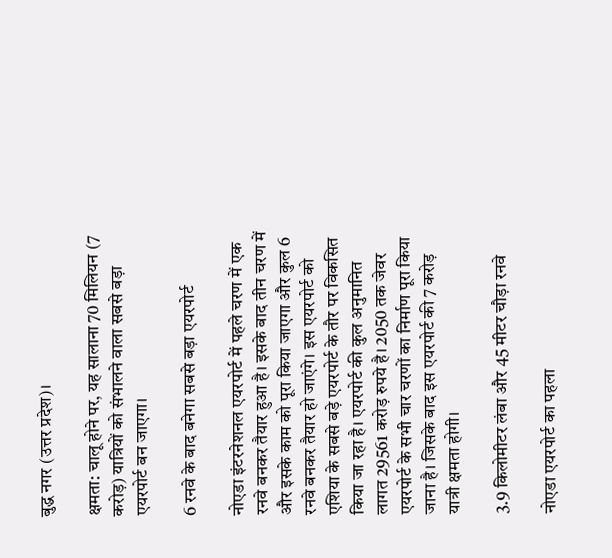बुद्ध नगर (उत्तर प्रदेश)।

क्षमता: चालू होने पर, यह सालाना 70 मिलियन (7 करोड़) यात्रियों को संभालने वाला सबसे बड़ा एयरपोर्ट बन जाएगा।

6 रनवे के बाद बनेगा सबसे बड़ा एयरपोर्ट

नोएडा इंटरनेशनल एयरपोर्ट में पहले चरण में एक रनवे बनकर तैयार हुआ है। इसके बाद तीन चरण में और इसके काम को पूरा किया जाएगा और कुल 6 रनवे बनकर तैयार हो जाएंगे। इस एयरपोर्ट को एशिया के सबसे बड़े एयरपोर्ट के तौर पर विकसित किया जा रहा है। एयरपोर्ट की कुल अनुमानित लागत 29561 करोड़ रुपये है। 2050 तक जेवर एयरपोर्ट के सभी चार चरणों का निर्माण पूरा किया जाना है। जिसके बाद इस एयरपोर्ट की 7 करोड़ यात्री क्षमता होगी।

3.9 किलोमीटर लंबा और 45 मीटर चौड़ा रनवे

नोएडा एयरपोर्ट का पहला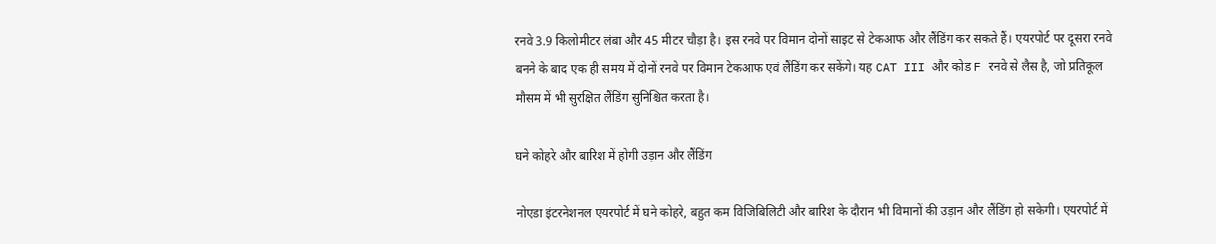रनवे 3.9 किलोमीटर लंबा और 45 मीटर चौड़ा है। इस रनवे पर विमान दोनों साइट से टेकआफ और लैंडिंग कर सकते हैं। एयरपोर्ट पर दूसरा रनवे बनने के बाद एक ही समय में दोनों रनवे पर विमान टेकआफ एवं लैंडिंग कर सकेंगे। यह CAT III और कोड F रनवे से लैस है, जो प्रतिकूल मौसम में भी सुरक्षित लैंडिंग सुनिश्चित करता है।

घने कोहरे और बारिश में होगी उड़ान और लैंडिंग

नोएडा इंटरनेशनल एयरपोर्ट में घने कोहरे, बहुत कम विजिबिलिटी और बारिश के दौरान भी विमानों की उड़ान और लैंडिंग हो सकेगी। एयरपोर्ट में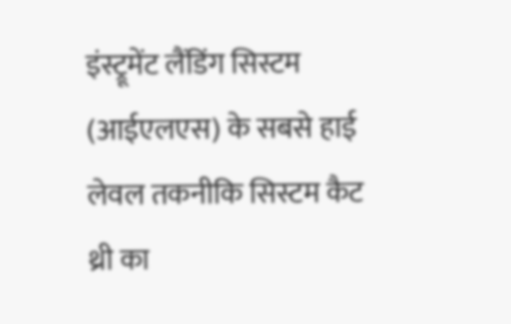इंस्ट्रूमेंट लैंडिंग सिस्टम (आईएलएस) के सबसे हाई लेवल तकनीकि सिस्टम कैट थ्री का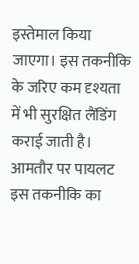इस्तेमाल किया जाएगा। इस तकनीकि के जरिए कम दृश्यता में भी सुरक्षित लैंडिंग कराई जाती है। आमतौर पर पायलट इस तकनीकि का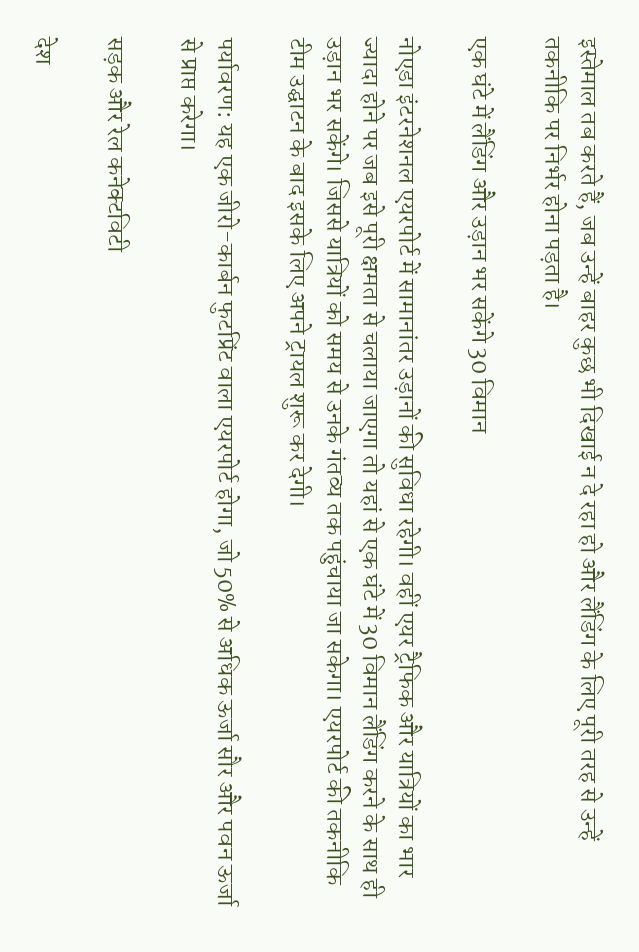इस्तेमाल तब करते हैं, जब उन्हें बाहर कुछ भी दिखाई न दे रहा हो और लैंडिंग के लिए पूरी तरह से उन्हें तकनीकि पर निर्भर होना पड़ता है।

एक घंटे में लैंडिंग और उड़ान भर सकेंगे 30 विमान

नोएडा इंटरनेशनल एयरपोर्ट में सामानांतर उड़ानों की सुविधा रहेगी। वहीं एयर ट्रैफिक और यात्रियों का भार ज्यादा होने पर जब इसे पूरी क्षमता से चलाया जाएगा तो यहां से एक घंटे में 30 विमान लैंडिंग करने के साथ ही उड़ान भर सकेंगे। जिससे यात्रियों को समय से उनके गंतव्य तक पहुंचाया जा सकेगा। एयरपोर्ट की तकनीकि टीम उद्घाटन के बाद इसके लिए अपने ट्रायल शुरू कर देगी।

पर्यावरण: यह एक जीरो-कार्बन फुटप्रिंट वाला एयरपोर्ट होगा, जो 50% से अधिक ऊर्जा सौर और पवन ऊर्जा से प्राप्त करेगा।

सड़क और रेल कनेक्टविटी

देश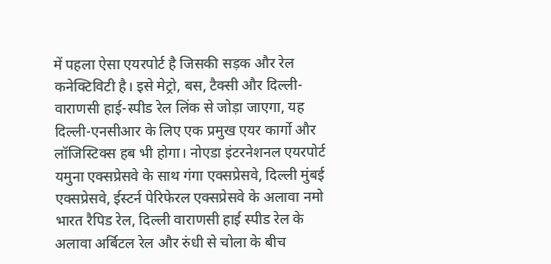में पहला ऐसा एयरपोर्ट है जिसकी सड़क और रेल कनेक्टिविटी है। इसे मेट्रो, बस, टैक्सी और दिल्ली-वाराणसी हाई-स्पीड रेल लिंक से जोड़ा जाएगा, यह दिल्ली-एनसीआर के लिए एक प्रमुख एयर कार्गो और लॉजिस्टिक्स हब भी होगा। नोएडा इंटरनेशनल एयरपोर्ट यमुना एक्सप्रेसवे के साथ गंगा एक्सप्रेसवे, दिल्ली मुंबई एक्सप्रेसवे, ईस्टर्न पेरिफेरल एक्सप्रेसवे के अलावा नमो भारत रैपिड रेल, दिल्ली वाराणसी हाई स्पीड रेल के अलावा अर्बिटल रेल और रुंधी से चोला के बीच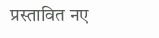प्रस्तावित नए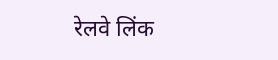रेलवे लिंक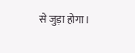से जुड़ा होगा।